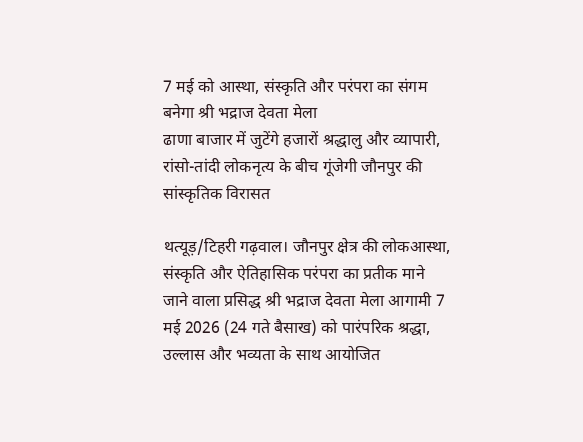7 मई को आस्था, संस्कृति और परंपरा का संगम बनेगा श्री भद्राज देवता मेला
ढाणा बाजार में जुटेंगे हजारों श्रद्धालु और व्यापारी, रांसो-तांदी लोकनृत्य के बीच गूंजेगी जौनपुर की सांस्कृतिक विरासत

थत्यूड़/टिहरी गढ़वाल। जौनपुर क्षेत्र की लोकआस्था, संस्कृति और ऐतिहासिक परंपरा का प्रतीक माने जाने वाला प्रसिद्ध श्री भद्राज देवता मेला आगामी 7 मई 2026 (24 गते बैसाख) को पारंपरिक श्रद्धा, उल्लास और भव्यता के साथ आयोजित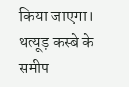किया जाएगा। थत्यूड़ कस्बे के समीप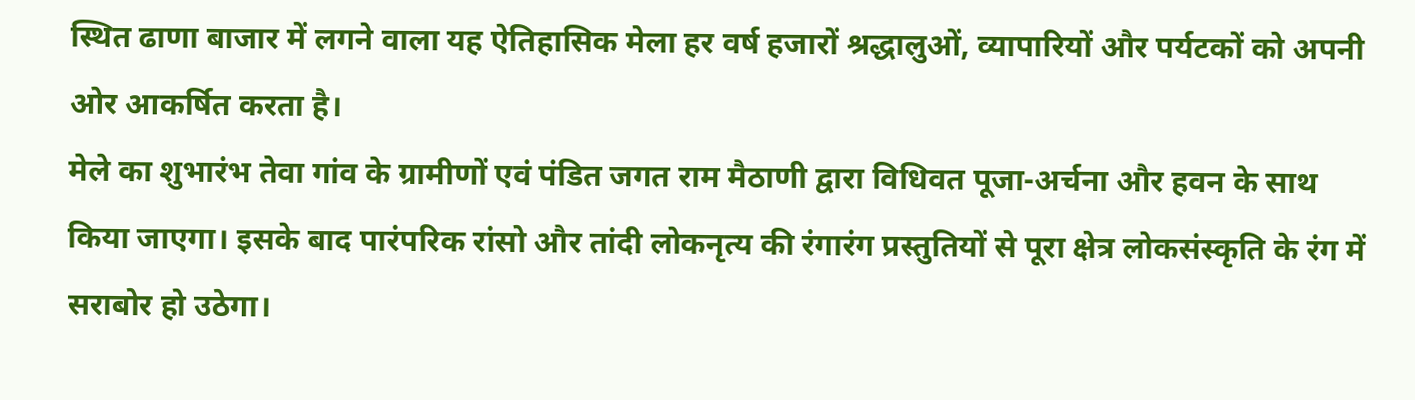स्थित ढाणा बाजार में लगने वाला यह ऐतिहासिक मेला हर वर्ष हजारों श्रद्धालुओं, व्यापारियों और पर्यटकों को अपनी ओर आकर्षित करता है।
मेले का शुभारंभ तेवा गांव के ग्रामीणों एवं पंडित जगत राम मैठाणी द्वारा विधिवत पूजा-अर्चना और हवन के साथ किया जाएगा। इसके बाद पारंपरिक रांसो और तांदी लोकनृत्य की रंगारंग प्रस्तुतियों से पूरा क्षेत्र लोकसंस्कृति के रंग में सराबोर हो उठेगा।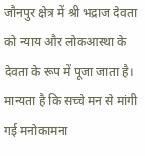जौनपुर क्षेत्र में श्री भद्राज देवता को न्याय और लोकआस्था के देवता के रूप में पूजा जाता है। मान्यता है कि सच्चे मन से मांगी गई मनोकामना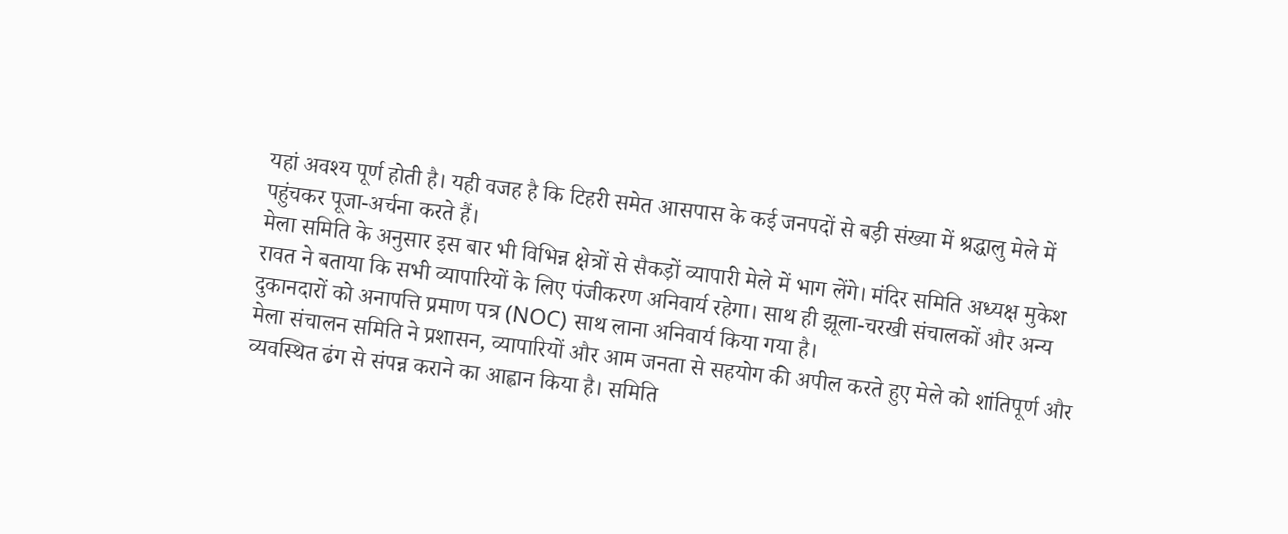यहां अवश्य पूर्ण होती है। यही वजह है कि टिहरी समेत आसपास के कई जनपदों से बड़ी संख्या में श्रद्धालु मेले में पहुंचकर पूजा-अर्चना करते हैं।
मेला समिति के अनुसार इस बार भी विभिन्न क्षेत्रों से सैकड़ों व्यापारी मेले में भाग लेंगे। मंदिर समिति अध्यक्ष मुकेश रावत ने बताया कि सभी व्यापारियों के लिए पंजीकरण अनिवार्य रहेगा। साथ ही झूला-चरखी संचालकों और अन्य दुकानदारों को अनापत्ति प्रमाण पत्र (NOC) साथ लाना अनिवार्य किया गया है।
मेला संचालन समिति ने प्रशासन, व्यापारियों और आम जनता से सहयोग की अपील करते हुए मेले को शांतिपूर्ण और व्यवस्थित ढंग से संपन्न कराने का आह्वान किया है। समिति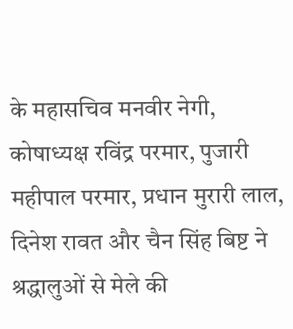के महासचिव मनवीर नेगी, कोषाध्यक्ष रविंद्र परमार, पुजारी महीपाल परमार, प्रधान मुरारी लाल, दिनेश रावत और चैन सिंह बिष्ट ने श्रद्धालुओं से मेले की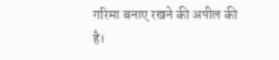गरिमा बनाए रखने की अपील की है।